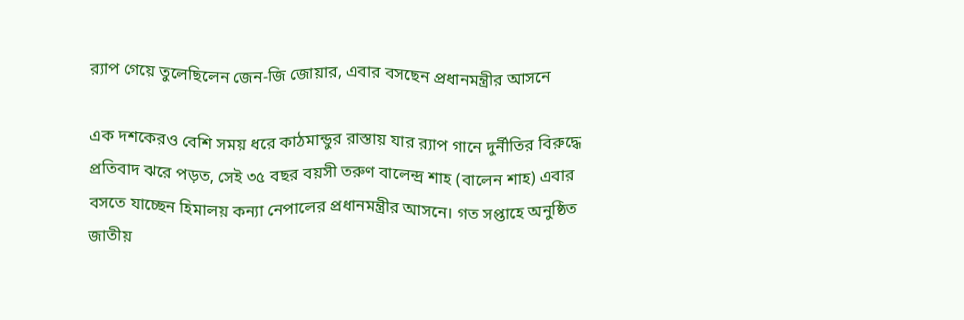র‍্যাপ গেয়ে তুলেছিলেন জেন-জি জোয়ার, এবার বসছেন প্রধানমন্ত্রীর আসনে

এক দশকেরও বেশি সময় ধরে কাঠমান্ডুর রাস্তায় যার র‍্যাপ গানে দুর্নীতির বিরুদ্ধে প্রতিবাদ ঝরে পড়ত, সেই ৩৫ বছর বয়সী তরুণ বালেন্দ্র শাহ (বালেন শাহ) এবার বসতে যাচ্ছেন হিমালয় কন্যা নেপালের প্রধানমন্ত্রীর আসনে। গত সপ্তাহে অনুষ্ঠিত জাতীয়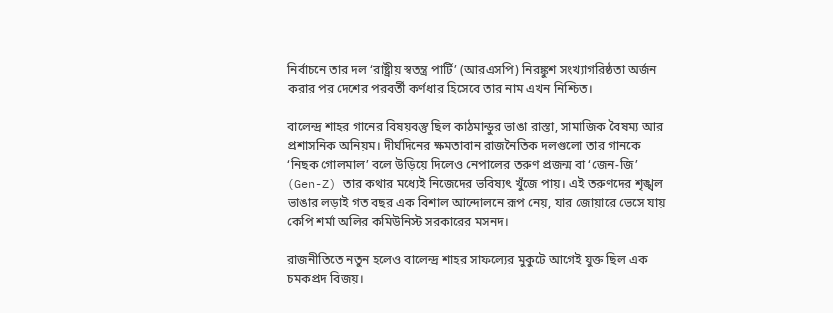নির্বাচনে তার দল ‘রাষ্ট্রীয় স্বতন্ত্র পার্টি’ (আরএসপি) নিরঙ্কুশ সংখ্যাগরিষ্ঠতা অর্জন করার পর দেশের পরবর্তী কর্ণধার হিসেবে তার নাম এখন নিশ্চিত।

বালেন্দ্র শাহর গানের বিষয়বস্তু ছিল কাঠমান্ডুর ভাঙা রাস্তা, সামাজিক বৈষম্য আর প্রশাসনিক অনিয়ম। দীর্ঘদিনের ক্ষমতাবান রাজনৈতিক দলগুলো তার গানকে ‘নিছক গোলমাল’ বলে উড়িয়ে দিলেও নেপালের তরুণ প্রজন্ম বা ‘জেন-জি’ (Gen-Z) তার কথার মধ্যেই নিজেদের ভবিষ্যৎ খুঁজে পায়। এই তরুণদের শৃঙ্খল ভাঙার লড়াই গত বছর এক বিশাল আন্দোলনে রূপ নেয়, যার জোয়ারে ভেসে যায় কেপি শর্মা অলির কমিউনিস্ট সরকারের মসনদ।

রাজনীতিতে নতুন হলেও বালেন্দ্র শাহর সাফল্যের মুকুটে আগেই যুক্ত ছিল এক চমকপ্রদ বিজয়।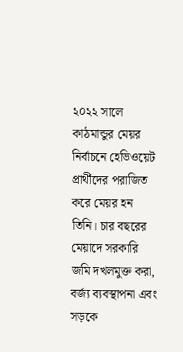২০২২ সালে কাঠমান্ডুর মেয়র নির্বাচনে হেভিওয়েট প্রার্থীদের পরাজিত করে মেয়র হন তিনি। চার বছরের মেয়াদে সরকারি জমি দখলমুক্ত করা, বর্জ্য ব্যবস্থাপনা এবং সড়কে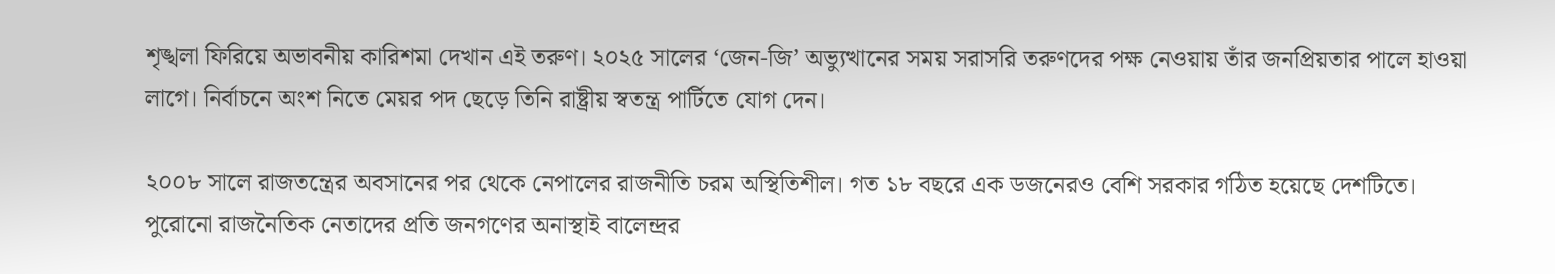শৃঙ্খলা ফিরিয়ে অভাবনীয় কারিশমা দেখান এই তরুণ। ২০২৫ সালের ‘জেন-জি’ অভ্যুত্থানের সময় সরাসরি তরুণদের পক্ষ নেওয়ায় তাঁর জনপ্রিয়তার পালে হাওয়া লাগে। নির্বাচনে অংশ নিতে মেয়র পদ ছেড়ে তিনি রাষ্ট্রীয় স্বতন্ত্র পার্টিতে যোগ দেন।

২০০৮ সালে রাজতন্ত্রের অবসানের পর থেকে নেপালের রাজনীতি চরম অস্থিতিশীল। গত ১৮ বছরে এক ডজনেরও বেশি সরকার গঠিত হয়েছে দেশটিতে। পুরোনো রাজনৈতিক নেতাদের প্রতি জনগণের অনাস্থাই বালেন্দ্রর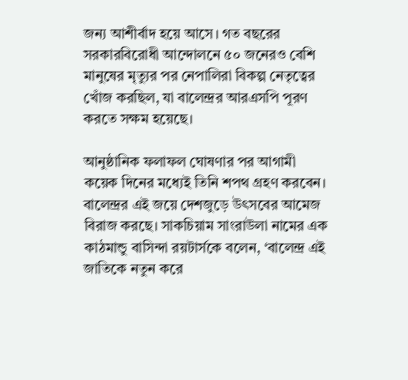জন্য আশীর্বাদ হয়ে আসে। গত বছরের সরকারবিরোধী আন্দোলনে ৫০ জনেরও বেশি মানুষের মৃত্যুর পর নেপালিরা বিকল্প নেতৃত্বের খোঁজ করছিল, যা বালেন্দ্রর আরএসপি পূরণ করতে সক্ষম হয়েছে।

আনুষ্ঠানিক ফলাফল ঘোষণার পর আগামী কয়েক দিনের মধ্যেই তিনি শপথ গ্রহণ করবেন। বালেন্দ্রর এই জয়ে দেশজুড়ে উৎসবের আমেজ বিরাজ করছে। সাকচিয়াম সাংরাউলা নামের এক কাঠমান্ডু বাসিন্দা রয়টার্সকে বলেন, ‘বালেন্দ্র এই জাতিকে নতুন করে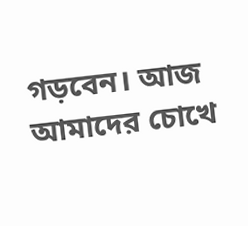গড়বেন। আজ আমাদের চোখে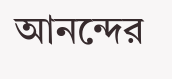আনন্দের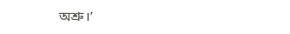অশ্রু।’